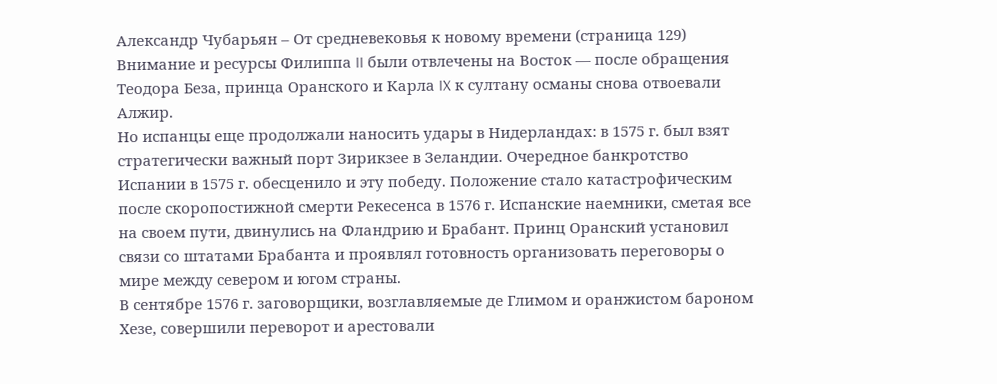Александр Чубарьян – От средневековья к новому времени (страница 129)
Внимание и ресурсы Филиппа II были отвлечены на Восток — после обращения Теодора Беза, принца Оранского и Карла IX к султану османы снова отвоевали Алжир.
Но испанцы еще продолжали наносить удары в Нидерландах: в 1575 г. был взят стратегически важный порт Зирикзее в Зеландии. Очередное банкротство Испании в 1575 г. обесценило и эту победу. Положение стало катастрофическим после скоропостижной смерти Рекесенса в 1576 г. Испанские наемники, сметая все на своем пути, двинулись на Фландрию и Брабант. Принц Оранский установил связи со штатами Брабанта и проявлял готовность организовать переговоры о мире между севером и югом страны.
В сентябре 1576 г. заговорщики, возглавляемые де Глимом и оранжистом бароном Хезе, совершили переворот и арестовали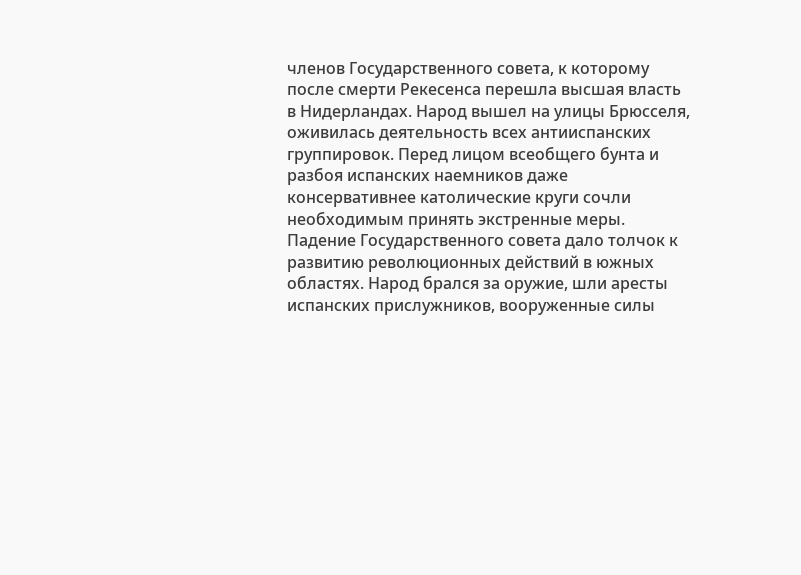членов Государственного совета, к которому после смерти Рекесенса перешла высшая власть в Нидерландах. Народ вышел на улицы Брюсселя, оживилась деятельность всех антииспанских группировок. Перед лицом всеобщего бунта и разбоя испанских наемников даже консервативнее католические круги сочли необходимым принять экстренные меры. Падение Государственного совета дало толчок к развитию революционных действий в южных областях. Народ брался за оружие, шли аресты испанских прислужников, вооруженные силы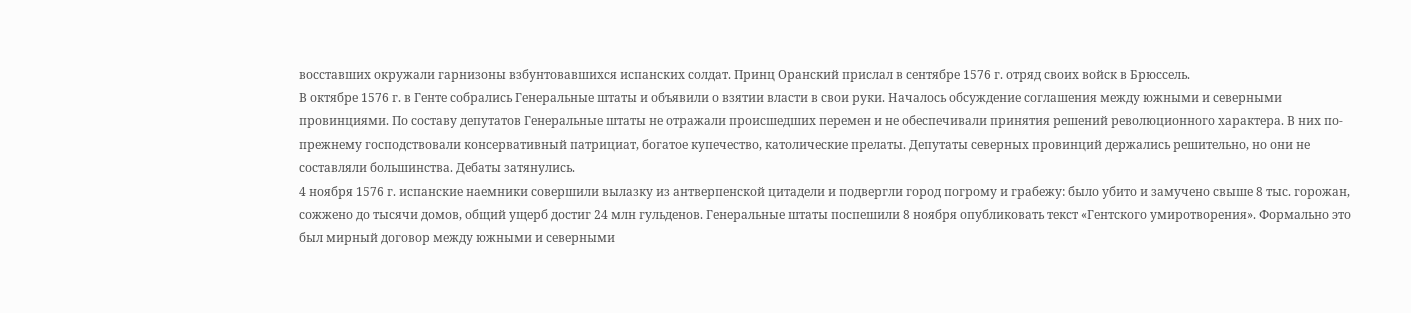восставших окружали гарнизоны взбунтовавшихся испанских солдат. Принц Оранский прислал в сентябре 1576 г. отряд своих войск в Брюссель.
В октябре 1576 г. в Генте собрались Генеральные штаты и объявили о взятии власти в свои руки. Началось обсуждение соглашения между южными и северными провинциями. По составу депутатов Генеральные штаты не отражали происшедших перемен и не обеспечивали принятия решений революционного характера. В них по-прежнему господствовали консервативный патрициат, богатое купечество, католические прелаты. Депутаты северных провинций держались решительно, но они не составляли большинства. Дебаты затянулись.
4 ноября 1576 г. испанские наемники совершили вылазку из антверпенской цитадели и подвергли город погрому и грабежу: было убито и замучено свыше 8 тыс. горожан, сожжено до тысячи домов, общий ущерб достиг 24 млн гульденов. Генеральные штаты поспешили 8 ноября опубликовать текст «Гентского умиротворения». Формально это был мирный договор между южными и северными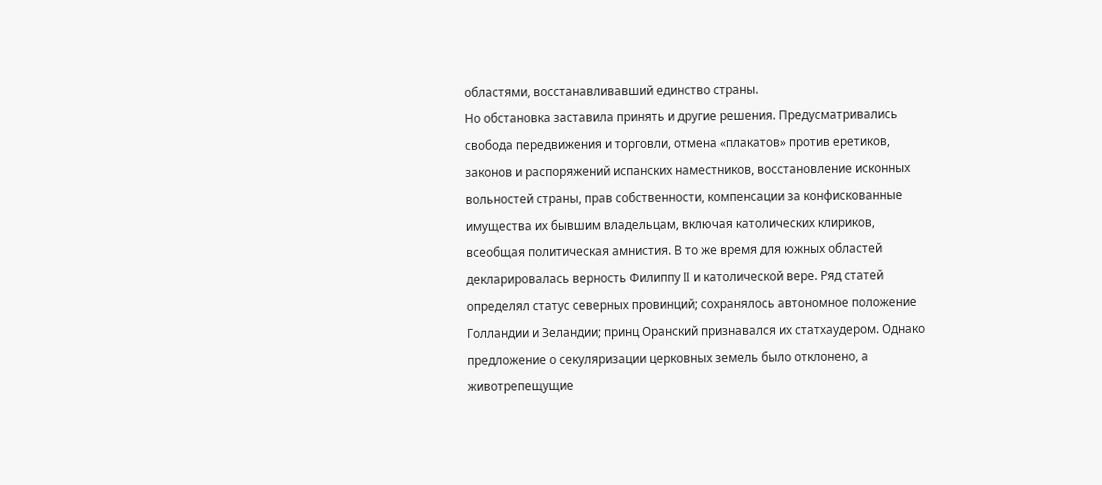областями, восстанавливавший единство страны.
Но обстановка заставила принять и другие решения. Предусматривались свобода передвижения и торговли, отмена «плакатов» против еретиков, законов и распоряжений испанских наместников, восстановление исконных вольностей страны, прав собственности, компенсации за конфискованные имущества их бывшим владельцам, включая католических клириков, всеобщая политическая амнистия. В то же время для южных областей декларировалась верность Филиппу II и католической вере. Ряд статей определял статус северных провинций; сохранялось автономное положение Голландии и Зеландии; принц Оранский признавался их статхаудером. Однако предложение о секуляризации церковных земель было отклонено, а животрепещущие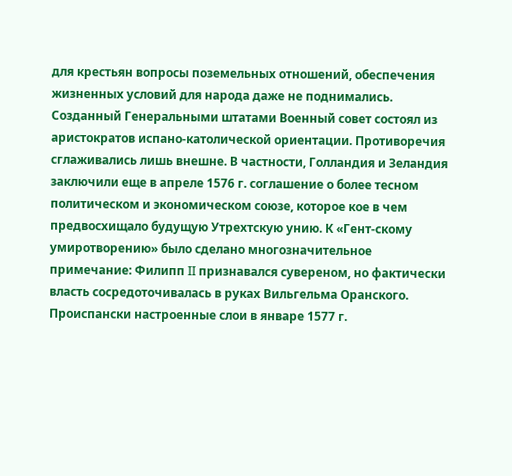для крестьян вопросы поземельных отношений, обеспечения жизненных условий для народа даже не поднимались.
Созданный Генеральными штатами Военный совет состоял из аристократов испано-католической ориентации. Противоречия сглаживались лишь внешне. В частности, Голландия и Зеландия заключили еще в апреле 1576 г. соглашение о более тесном политическом и экономическом союзе, которое кое в чем предвосхищало будущую Утрехтскую унию. К «Гент-скому умиротворению» было сделано многозначительное примечание: Филипп II признавался сувереном, но фактически власть сосредоточивалась в руках Вильгельма Оранского. Происпански настроенные слои в январе 1577 г.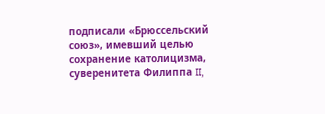подписали «Брюссельский союз», имевший целью сохранение католицизма, суверенитета Филиппа II,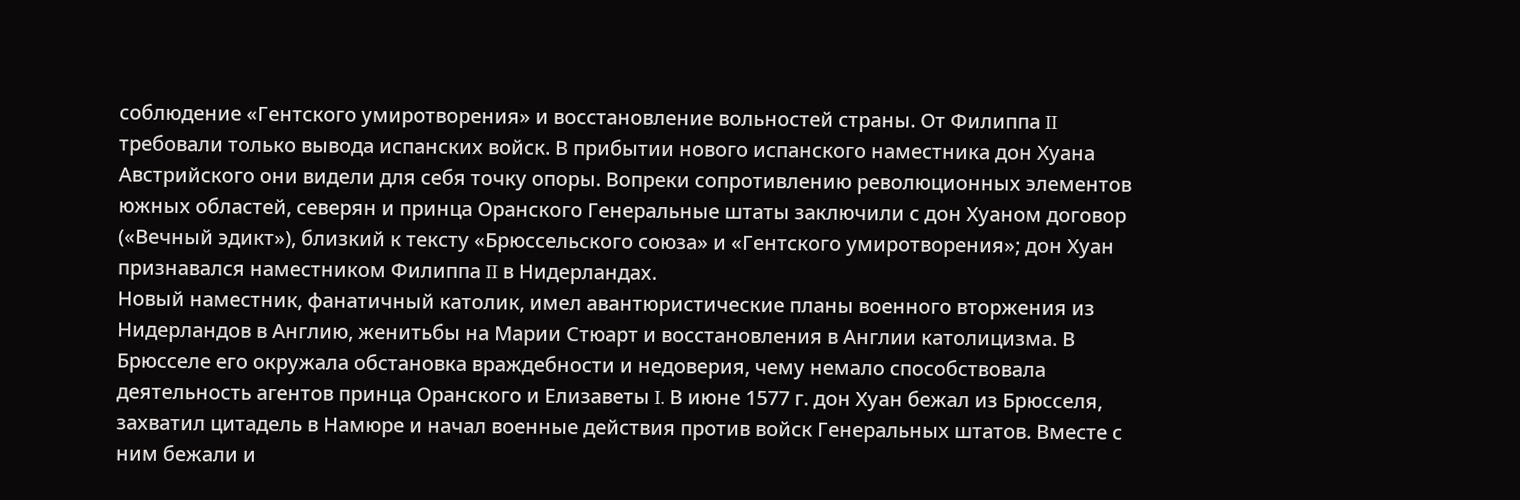соблюдение «Гентского умиротворения» и восстановление вольностей страны. От Филиппа II требовали только вывода испанских войск. В прибытии нового испанского наместника дон Хуана Австрийского они видели для себя точку опоры. Вопреки сопротивлению революционных элементов южных областей, северян и принца Оранского Генеральные штаты заключили с дон Хуаном договор («Вечный эдикт»), близкий к тексту «Брюссельского союза» и «Гентского умиротворения»; дон Хуан признавался наместником Филиппа II в Нидерландах.
Новый наместник, фанатичный католик, имел авантюристические планы военного вторжения из Нидерландов в Англию, женитьбы на Марии Стюарт и восстановления в Англии католицизма. В Брюсселе его окружала обстановка враждебности и недоверия, чему немало способствовала деятельность агентов принца Оранского и Елизаветы I. В июне 1577 г. дон Хуан бежал из Брюсселя, захватил цитадель в Намюре и начал военные действия против войск Генеральных штатов. Вместе с ним бежали и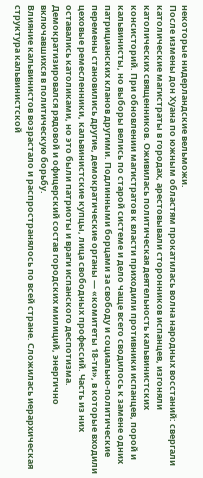некоторые нидерландские вельможи.
После измены дон Хуана по южным областям прокатилась волна народных восстаний: свергали католические магистраты в городах, арестовывали сторонников испанцев, изгоняли католических священников. Оживилась политическая деятельность кальвинистских консисторий. При обновлении магистратов к власти приходили противники испанцев, порой и кальвинисты, но выборы велись по старой системе и дело чаще всего сводилось к замене одних патрицианских кланов другими. Подлинными борцами за свободу и социально-политические перемены становились другие, демократические органы — «комитеты 18-ти», в которые входили цеховые ремесленники, кальвинистские купцы, лица свободных профессий. Часть из них оставались католиками, но это были патриоты и враги испанского деспотизма. Демократизировался рядовой и офицерский состав городских милиций, энергично включавшихся в политическую борьбу.
Влияние кальвинистов возрастало и распространялось по всей стране. Сложилась иерархическая структура кальвинистской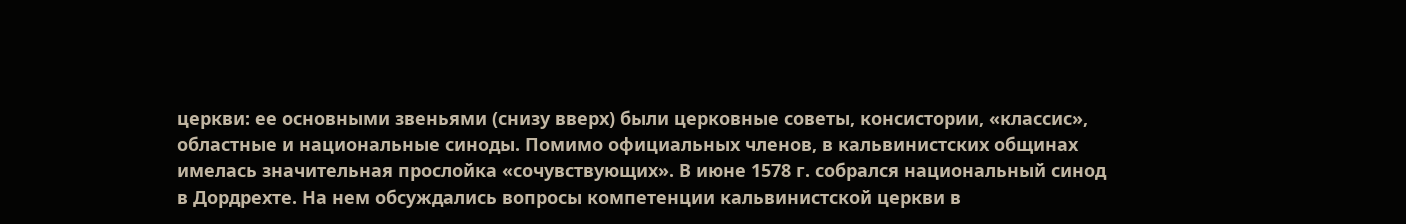церкви: ее основными звеньями (снизу вверх) были церковные советы, консистории, «классис», областные и национальные синоды. Помимо официальных членов, в кальвинистских общинах имелась значительная прослойка «сочувствующих». В июне 1578 г. собрался национальный синод в Дордрехте. На нем обсуждались вопросы компетенции кальвинистской церкви в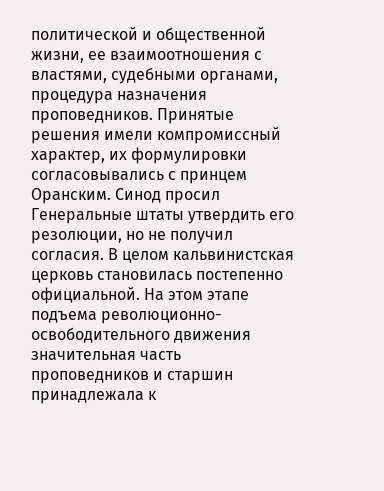политической и общественной жизни, ее взаимоотношения с властями, судебными органами, процедура назначения проповедников. Принятые решения имели компромиссный характер, их формулировки согласовывались с принцем Оранским. Синод просил Генеральные штаты утвердить его резолюции, но не получил согласия. В целом кальвинистская церковь становилась постепенно официальной. На этом этапе подъема революционно-освободительного движения значительная часть проповедников и старшин принадлежала к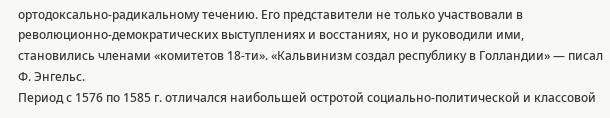ортодоксально-радикальному течению. Его представители не только участвовали в революционно-демократических выступлениях и восстаниях, но и руководили ими, становились членами «комитетов 18-ти». «Кальвинизм создал республику в Голландии» — писал Ф. Энгельс.
Период с 1576 по 1585 г. отличался наибольшей остротой социально-политической и классовой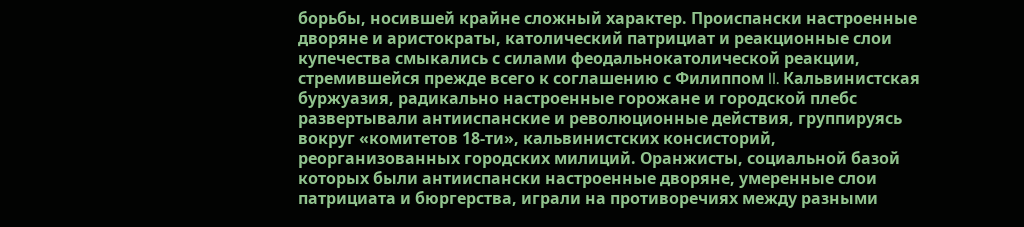борьбы, носившей крайне сложный характер. Происпански настроенные дворяне и аристократы, католический патрициат и реакционные слои купечества смыкались с силами феодальнокатолической реакции, стремившейся прежде всего к соглашению с Филиппом II. Кальвинистская буржуазия, радикально настроенные горожане и городской плебс развертывали антииспанские и революционные действия, группируясь вокруг «комитетов 18-ти», кальвинистских консисторий, реорганизованных городских милиций. Оранжисты, социальной базой которых были антииспански настроенные дворяне, умеренные слои патрициата и бюргерства, играли на противоречиях между разными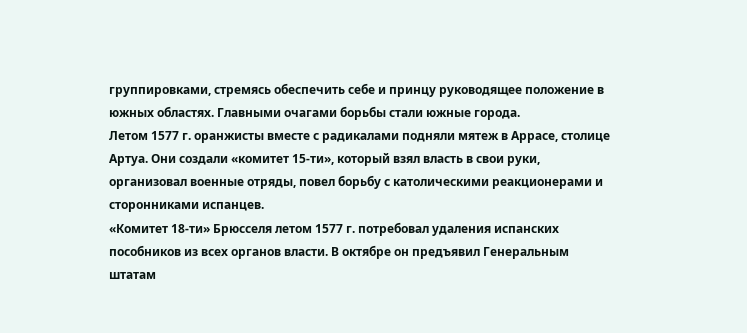группировками, стремясь обеспечить себе и принцу руководящее положение в южных областях. Главными очагами борьбы стали южные города.
Летом 1577 г. оранжисты вместе с радикалами подняли мятеж в Аррасе, столице Артуа. Они создали «комитет 15-ти», который взял власть в свои руки, организовал военные отряды, повел борьбу с католическими реакционерами и сторонниками испанцев.
«Комитет 18-ти» Брюсселя летом 1577 г. потребовал удаления испанских пособников из всех органов власти. В октябре он предъявил Генеральным штатам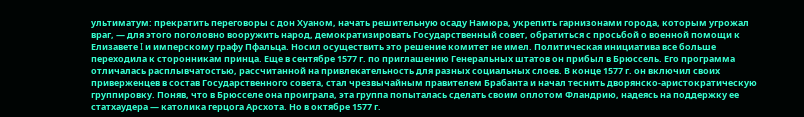ультиматум: прекратить переговоры с дон Хуаном, начать решительную осаду Намюра, укрепить гарнизонами города, которым угрожал враг, — для этого поголовно вооружить народ, демократизировать Государственный совет, обратиться с просьбой о военной помощи к Елизавете I и имперскому графу Пфальца. Носил осуществить это решение комитет не имел. Политическая инициатива все больше переходила к сторонникам принца. Еще в сентябре 1577 г. по приглашению Генеральных штатов он прибыл в Брюссель. Его программа отличалась расплывчатостью, рассчитанной на привлекательность для разных социальных слоев. В конце 1577 г. он включил своих приверженцев в состав Государственного совета, стал чрезвычайным правителем Брабанта и начал теснить дворянско-аристократическую группировку. Поняв, что в Брюсселе она проиграла, эта группа попыталась сделать своим оплотом Фландрию, надеясь на поддержку ее статхаудера — католика герцога Арсхота. Но в октябре 1577 г.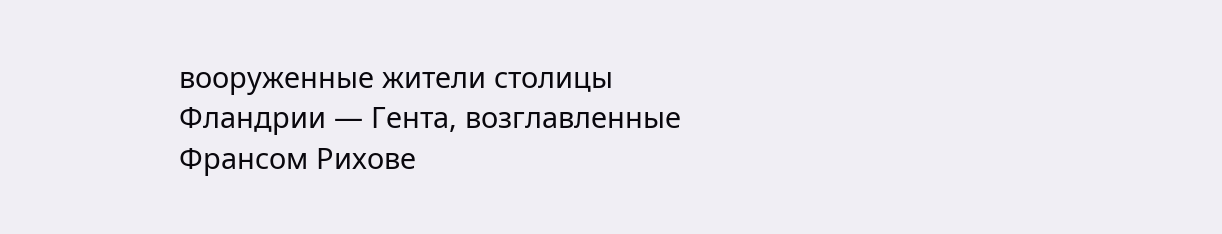вооруженные жители столицы Фландрии — Гента, возглавленные Франсом Рихове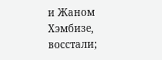и Жаном Хэмбизе, восстали;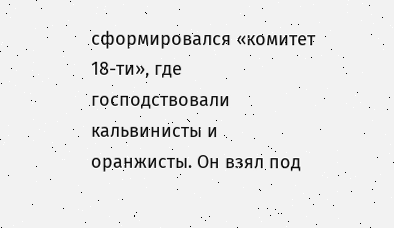сформировался «комитет 18-ти», где господствовали кальвинисты и оранжисты. Он взял под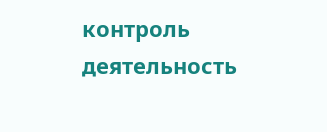контроль деятельность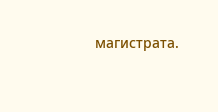магистрата.